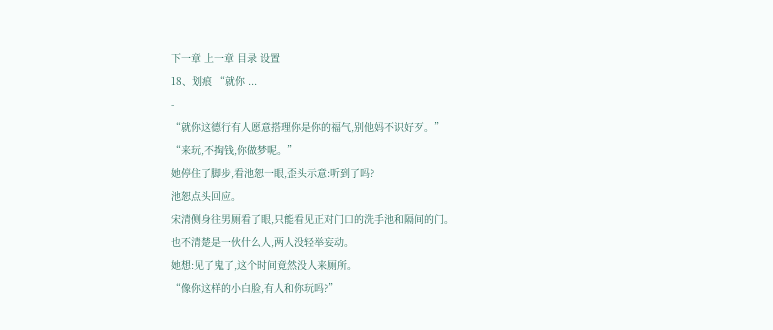下一章 上一章 目录 设置
18、划痕 “就你 ...
-
“就你这德行有人愿意搭理你是你的福气,别他妈不识好歹。”
“来玩,不掏钱,你做梦呢。”
她停住了脚步,看池恕一眼,歪头示意:听到了吗?
池恕点头回应。
宋清侧身往男厕看了眼,只能看见正对门口的洗手池和隔间的门。
也不清楚是一伙什么人,两人没轻举妄动。
她想:见了鬼了,这个时间竟然没人来厕所。
“像你这样的小白脸,有人和你玩吗?”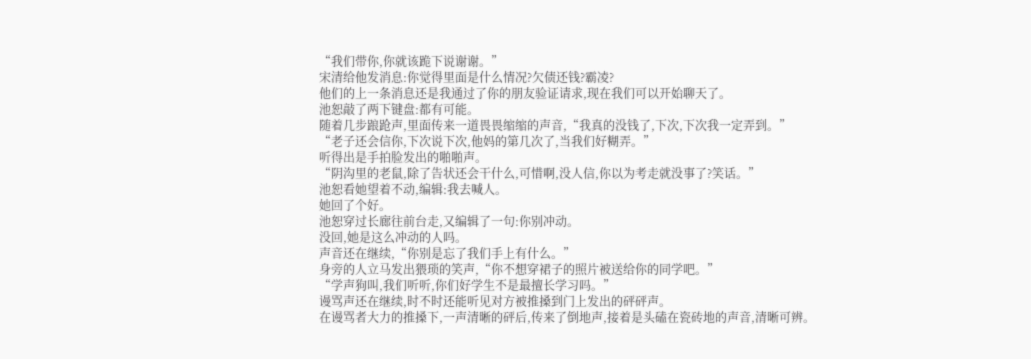“我们带你,你就该跪下说谢谢。”
宋清给他发消息:你觉得里面是什么情况?欠债还钱?霸凌?
他们的上一条消息还是我通过了你的朋友验证请求,现在我们可以开始聊天了。
池恕敲了两下键盘:都有可能。
随着几步踉跄声,里面传来一道畏畏缩缩的声音,“我真的没钱了,下次,下次我一定弄到。”
“老子还会信你,下次说下次,他妈的第几次了,当我们好糊弄。”
听得出是手拍脸发出的啪啪声。
“阴沟里的老鼠,除了告状还会干什么,可惜啊,没人信,你以为考走就没事了?笑话。”
池恕看她望着不动,编辑:我去喊人。
她回了个好。
池恕穿过长廊往前台走,又编辑了一句:你别冲动。
没回,她是这么冲动的人吗。
声音还在继续,“你别是忘了我们手上有什么。”
身旁的人立马发出猥琐的笑声,“你不想穿裙子的照片被送给你的同学吧。”
“学声狗叫,我们听听,你们好学生不是最擅长学习吗。”
谩骂声还在继续,时不时还能听见对方被推搡到门上发出的砰砰声。
在谩骂者大力的推搡下,一声清晰的砰后,传来了倒地声,接着是头磕在瓷砖地的声音,清晰可辨。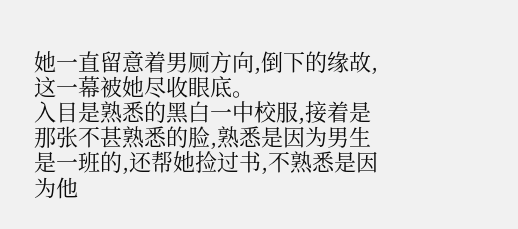她一直留意着男厕方向,倒下的缘故,这一幕被她尽收眼底。
入目是熟悉的黑白一中校服,接着是那张不甚熟悉的脸,熟悉是因为男生是一班的,还帮她捡过书,不熟悉是因为他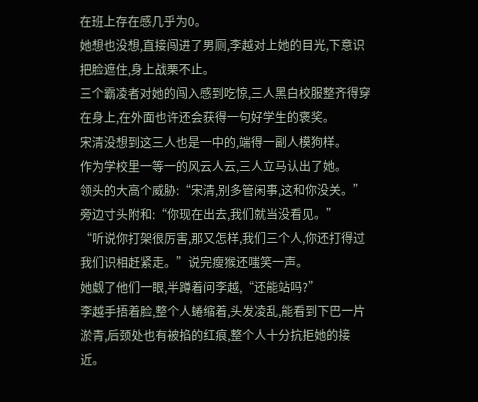在班上存在感几乎为0。
她想也没想,直接闯进了男厕,李越对上她的目光,下意识把脸遮住,身上战栗不止。
三个霸凌者对她的闯入感到吃惊,三人黑白校服整齐得穿在身上,在外面也许还会获得一句好学生的褒奖。
宋清没想到这三人也是一中的,端得一副人模狗样。
作为学校里一等一的风云人云,三人立马认出了她。
领头的大高个威胁:“宋清,别多管闲事,这和你没关。”
旁边寸头附和:“你现在出去,我们就当没看见。”
“听说你打架很厉害,那又怎样,我们三个人,你还打得过我们识相赶紧走。”说完瘦猴还嗤笑一声。
她觑了他们一眼,半蹲着问李越,“还能站吗?”
李越手捂着脸,整个人蜷缩着,头发凌乱,能看到下巴一片淤青,后颈处也有被掐的红痕,整个人十分抗拒她的接近。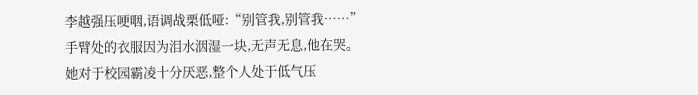李越强压哽咽,语调战栗低哑:“别管我,别管我……”
手臂处的衣服因为泪水洇湿一块,无声无息,他在哭。
她对于校园霸凌十分厌恶,整个人处于低气压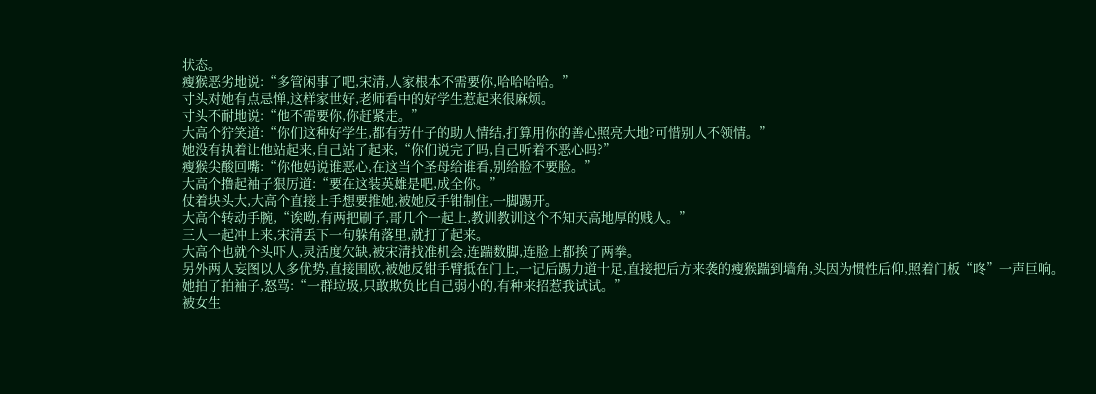状态。
瘦猴恶劣地说:“多管闲事了吧,宋清,人家根本不需要你,哈哈哈哈。”
寸头对她有点忌惮,这样家世好,老师看中的好学生惹起来很麻烦。
寸头不耐地说:“他不需要你,你赶紧走。”
大高个狞笑道:“你们这种好学生,都有劳什子的助人情结,打算用你的善心照亮大地?可惜别人不领情。”
她没有执着让他站起来,自己站了起来,“你们说完了吗,自己听着不恶心吗?”
瘦猴尖酸回嘴:“你他妈说谁恶心,在这当个圣母给谁看,别给脸不要脸。”
大高个撸起袖子狠厉道:“要在这装英雄是吧,成全你。”
仗着块头大,大高个直接上手想要推她,被她反手钳制住,一脚踢开。
大高个转动手腕,“诶呦,有两把刷子,哥几个一起上,教训教训这个不知天高地厚的贱人。”
三人一起冲上来,宋清丢下一句躲角落里,就打了起来。
大高个也就个头吓人,灵活度欠缺,被宋清找准机会,连踹数脚,连脸上都挨了两拳。
另外两人妄图以人多优势,直接围欧,被她反钳手臂抵在门上,一记后踢力道十足,直接把后方来袭的瘦猴踹到墙角,头因为惯性后仰,照着门板“咚”一声巨响。
她拍了拍袖子,怒骂:“一群垃圾,只敢欺负比自己弱小的,有种来招惹我试试。”
被女生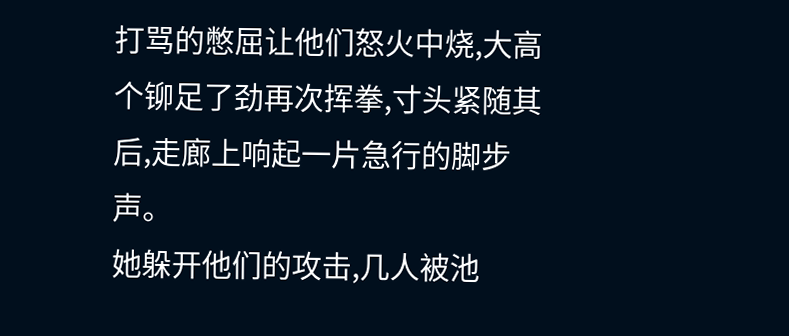打骂的憋屈让他们怒火中烧,大高个铆足了劲再次挥拳,寸头紧随其后,走廊上响起一片急行的脚步声。
她躲开他们的攻击,几人被池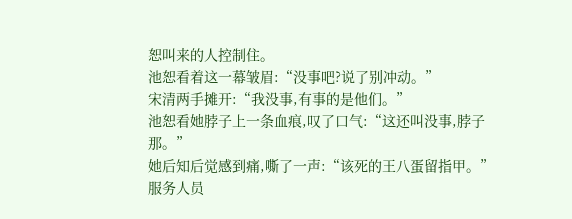恕叫来的人控制住。
池恕看着这一幕皱眉:“没事吧?说了别冲动。”
宋清两手摊开:“我没事,有事的是他们。”
池恕看她脖子上一条血痕,叹了口气:“这还叫没事,脖子那。”
她后知后觉感到痛,嘶了一声:“该死的王八蛋留指甲。”
服务人员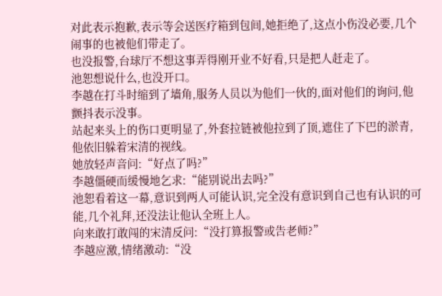对此表示抱歉,表示等会送医疗箱到包间,她拒绝了,这点小伤没必要,几个闹事的也被他们带走了。
也没报警,台球厅不想这事弄得刚开业不好看,只是把人赶走了。
池恕想说什么,也没开口。
李越在打斗时缩到了墙角,服务人员以为他们一伙的,面对他们的询问,他颤抖表示没事。
站起来头上的伤口更明显了,外套拉链被他拉到了顶,遮住了下巴的淤青,他依旧躲着宋清的视线。
她放轻声音问:“好点了吗?”
李越僵硬而缓慢地乞求:“能别说出去吗?”
池恕看着这一幕,意识到两人可能认识,完全没有意识到自己也有认识的可能,几个礼拜,还没法让他认全班上人。
向来敢打敢闯的宋清反问:“没打算报警或告老师?”
李越应激,情绪激动:“没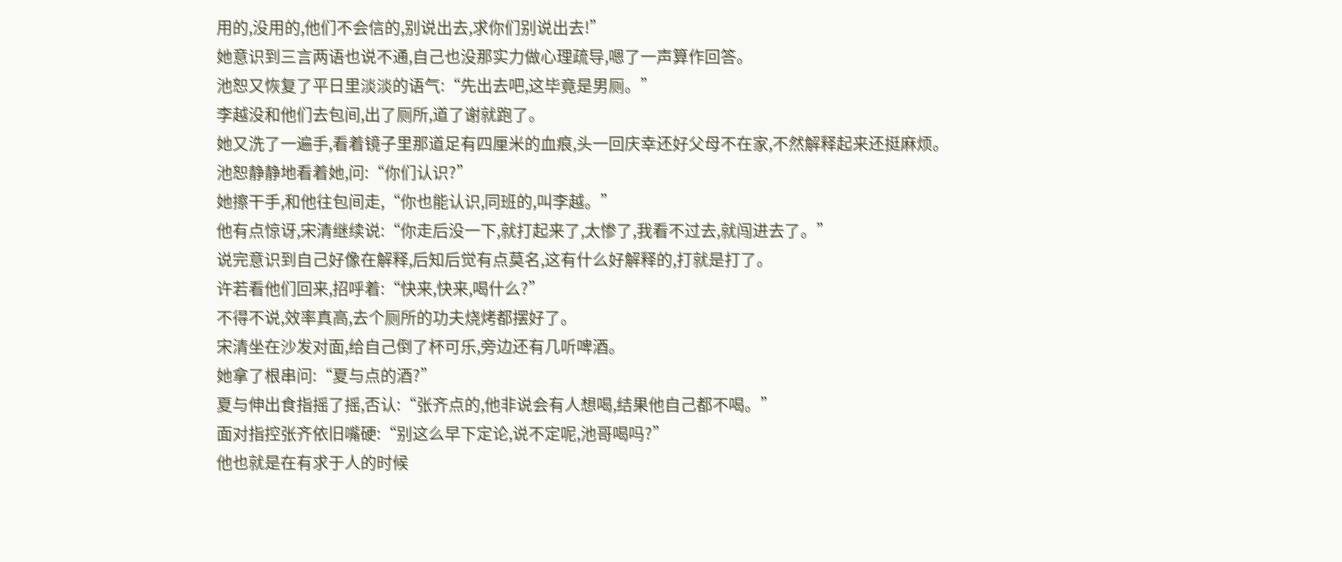用的,没用的,他们不会信的,别说出去,求你们别说出去!”
她意识到三言两语也说不通,自己也没那实力做心理疏导,嗯了一声算作回答。
池恕又恢复了平日里淡淡的语气:“先出去吧,这毕竟是男厕。”
李越没和他们去包间,出了厕所,道了谢就跑了。
她又洗了一遍手,看着镜子里那道足有四厘米的血痕,头一回庆幸还好父母不在家,不然解释起来还挺麻烦。
池恕静静地看着她,问:“你们认识?”
她擦干手,和他往包间走,“你也能认识,同班的,叫李越。”
他有点惊讶,宋清继续说:“你走后没一下,就打起来了,太惨了,我看不过去,就闯进去了。”
说完意识到自己好像在解释,后知后觉有点莫名,这有什么好解释的,打就是打了。
许若看他们回来,招呼着:“快来,快来,喝什么?”
不得不说,效率真高,去个厕所的功夫烧烤都摆好了。
宋清坐在沙发对面,给自己倒了杯可乐,旁边还有几听啤酒。
她拿了根串问:“夏与点的酒?”
夏与伸出食指摇了摇,否认:“张齐点的,他非说会有人想喝,结果他自己都不喝。”
面对指控张齐依旧嘴硬:“别这么早下定论,说不定呢,池哥喝吗?”
他也就是在有求于人的时候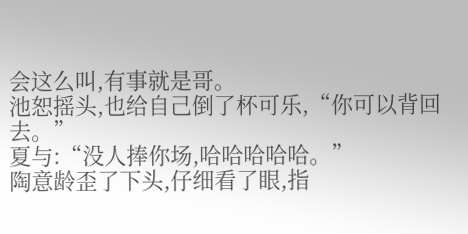会这么叫,有事就是哥。
池恕摇头,也给自己倒了杯可乐,“你可以背回去。”
夏与:“没人捧你场,哈哈哈哈哈。”
陶意龄歪了下头,仔细看了眼,指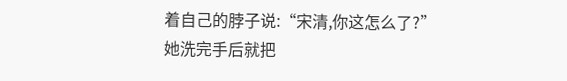着自己的脖子说:“宋清,你这怎么了?”
她洗完手后就把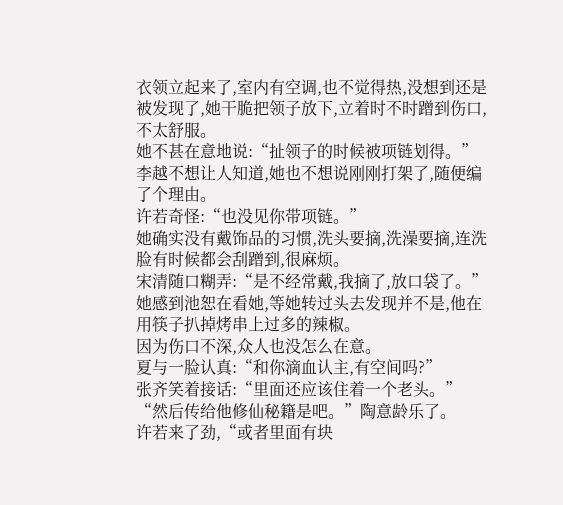衣领立起来了,室内有空调,也不觉得热,没想到还是被发现了,她干脆把领子放下,立着时不时蹭到伤口,不太舒服。
她不甚在意地说:“扯领子的时候被项链划得。”
李越不想让人知道,她也不想说刚刚打架了,随便编了个理由。
许若奇怪:“也没见你带项链。”
她确实没有戴饰品的习惯,洗头要摘,洗澡要摘,连洗脸有时候都会刮蹭到,很麻烦。
宋清随口糊弄:“是不经常戴,我摘了,放口袋了。”
她感到池恕在看她,等她转过头去发现并不是,他在用筷子扒掉烤串上过多的辣椒。
因为伤口不深,众人也没怎么在意。
夏与一脸认真:“和你滴血认主,有空间吗?”
张齐笑着接话:“里面还应该住着一个老头。”
“然后传给他修仙秘籍是吧。”陶意龄乐了。
许若来了劲,“或者里面有块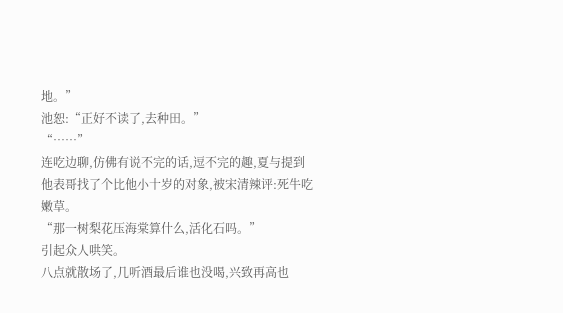地。”
池恕:“正好不读了,去种田。”
“……”
连吃边聊,仿佛有说不完的话,逗不完的趣,夏与提到他表哥找了个比他小十岁的对象,被宋清辣评:死牛吃嫩草。
“那一树梨花压海棠算什么,活化石吗。”
引起众人哄笑。
八点就散场了,几听酒最后谁也没喝,兴致再高也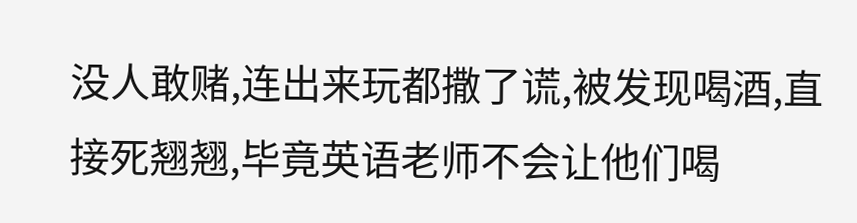没人敢赌,连出来玩都撒了谎,被发现喝酒,直接死翘翘,毕竟英语老师不会让他们喝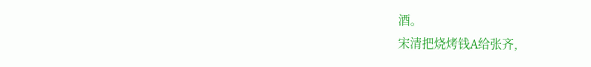酒。
宋清把烧烤钱A给张齐,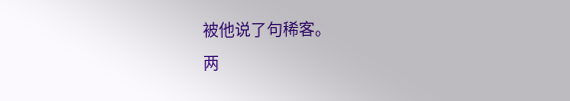被他说了句稀客。
两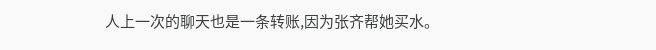人上一次的聊天也是一条转账,因为张齐帮她买水。